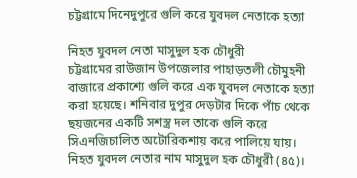চট্টগ্রামে দিনেদুপুরে গুলি করে যুবদল নেতাকে হত্যা

নিহত যুবদল নেতা মাসুদুল হক চৌধুরী
চট্টগ্রামের রাউজান উপজেলার পাহাড়তলী চৌমুহনী বাজারে প্রকাশ্যে গুলি করে এক যুবদল নেতাকে হত্যা করা হয়েছে। শনিবার দুপুর দেড়টার দিকে পাঁচ থেকে ছয়জনের একটি সশস্ত্র দল তাকে গুলি করে সিএনজিচালিত অটোরিকশায় করে পালিয়ে যায়।
নিহত যুবদল নেতার নাম মাসুদুল হক চৌধুরী (৪৫)।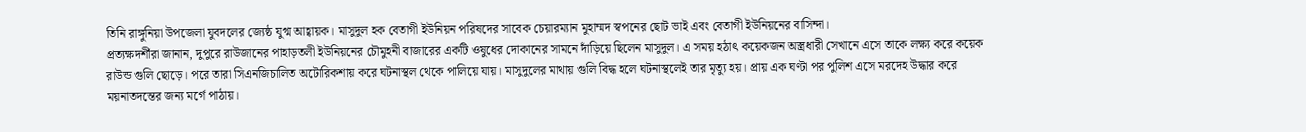তিনি রাঙ্গুনিয়া উপজেলা যুবদলের জ্যেষ্ঠ যুগ্ম আহ্বায়ক। মাসুদুল হক বেতাগী ইউনিয়ন পরিষদের সাবেক চেয়ারম্যান মুহাম্মদ স্বপনের ছোট ভাই এবং বেতাগী ইউনিয়নের বাসিন্দা।
প্রত্যক্ষদর্শীরা জানান, দুপুরে রাউজানের পাহাড়তলী ইউনিয়নের চৌমুহনী বাজারের একটি ওষুধের দোকানের সামনে দাঁড়িয়ে ছিলেন মাসুদুল। এ সময় হঠাৎ কয়েকজন অস্ত্রধারী সেখানে এসে তাকে লক্ষ্য করে কয়েক রাউন্ড গুলি ছোড়ে। পরে তারা সিএনজিচালিত অটোরিকশায় করে ঘটনাস্থল থেকে পালিয়ে যায়। মাসুদুলের মাথায় গুলি বিদ্ধ হলে ঘটনাস্থলেই তার মৃত্যু হয়। প্রায় এক ঘণ্টা পর পুলিশ এসে মরদেহ উদ্ধার করে ময়নাতদন্তের জন্য মর্গে পাঠায়।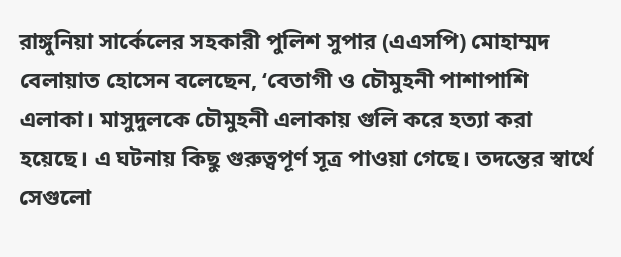রাঙ্গুনিয়া সার্কেলের সহকারী পুলিশ সুপার (এএসপি) মোহাম্মদ বেলায়াত হোসেন বলেছেন, ‘বেতাগী ও চৌমুহনী পাশাপাশি এলাকা। মাসুদুলকে চৌমুহনী এলাকায় গুলি করে হত্যা করা হয়েছে। এ ঘটনায় কিছু গুরুত্বপূর্ণ সূত্র পাওয়া গেছে। তদন্তের স্বার্থে সেগুলো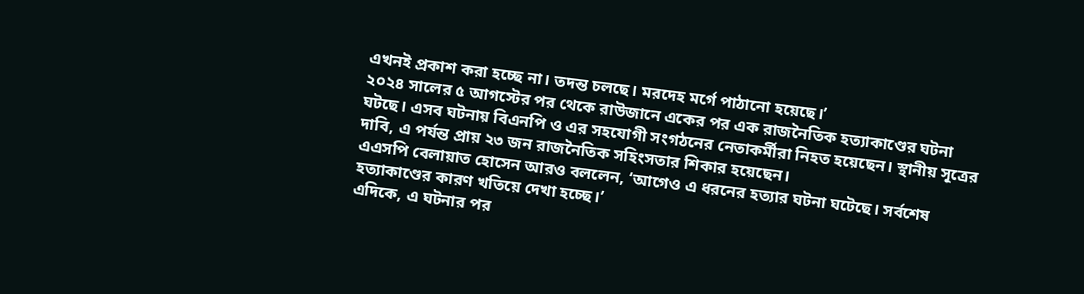এখনই প্রকাশ করা হচ্ছে না। তদন্ত চলছে। মরদেহ মর্গে পাঠানো হয়েছে।’
২০২৪ সালের ৫ আগস্টের পর থেকে রাউজানে একের পর এক রাজনৈতিক হত্যাকাণ্ডের ঘটনা ঘটছে। এসব ঘটনায় বিএনপি ও এর সহযোগী সংগঠনের নেতাকর্মীরা নিহত হয়েছেন। স্থানীয় সূত্রের দাবি, এ পর্যন্ত প্রায় ২৩ জন রাজনৈতিক সহিংসতার শিকার হয়েছেন।
এএসপি বেলায়াত হোসেন আরও বললেন, ‘আগেও এ ধরনের হত্যার ঘটনা ঘটেছে। সর্বশেষ হত্যাকাণ্ডের কারণ খতিয়ে দেখা হচ্ছে।’
এদিকে, এ ঘটনার পর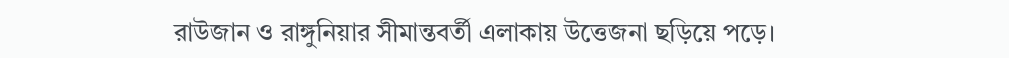রাউজান ও রাঙ্গুনিয়ার সীমান্তবর্তী এলাকায় উত্তেজনা ছড়িয়ে পড়ে।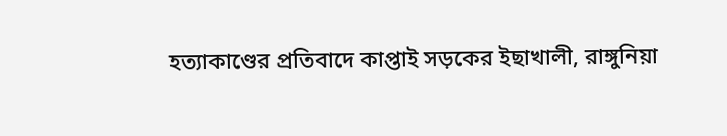হত্যাকাণ্ডের প্রতিবাদে কাপ্তাই সড়কের ইছাখালী, রাঙ্গুনিয়া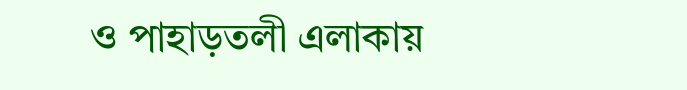ও পাহাড়তলী এলাকায়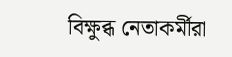বিক্ষুব্ধ নেতাকর্মীরা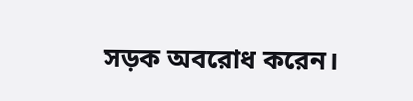সড়ক অবরোধ করেন।